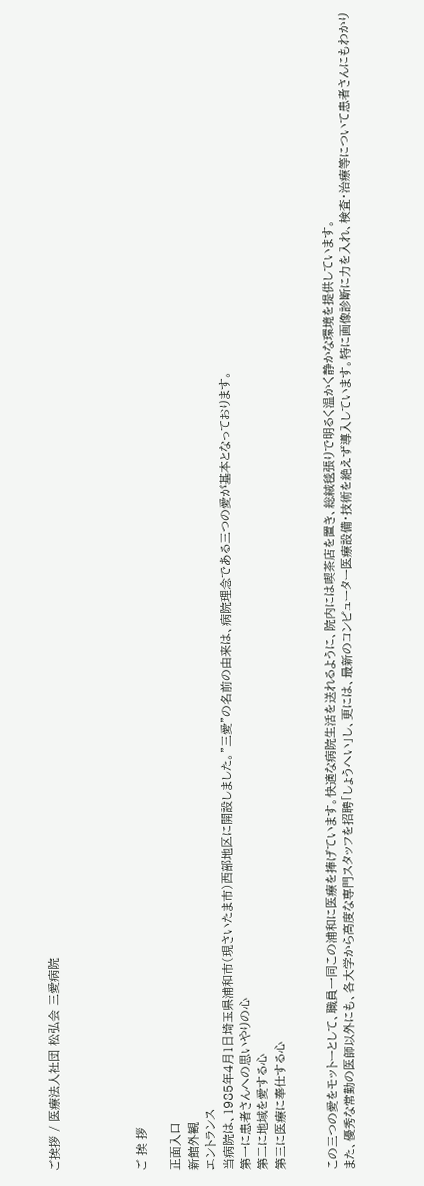ご挨拶 / 医療法人社団 松弘会 三愛病院




ご 挨 拶

正面入口
新館外観
エントランス
当病院は、1985年4月1日埼玉県浦和市(現さいたま市)西部地区に開設しました。"三愛"の名前の由来は、病院理念である三つの愛が基本となっております。
第一に患者さんへの思いやりの心
第二に地域を愛する心
第三に医療に奉仕する心


この三つの愛をモットーとして、職員一同この浦和に医療を捧げています。快適な病院生活を送れるように、院内には喫茶店を置き、総絨毯張りで明るく温かく静かな環境を提供しています。
また、優秀な常勤の医師以外にも、各大学から高度な専門スタッフを招聘「しょうへい」し、更には、最新のコンピューター医療設備・技術を絶えず導入しています。特に画像診断に力を入れ、検査・治療等について患者さんにもわかり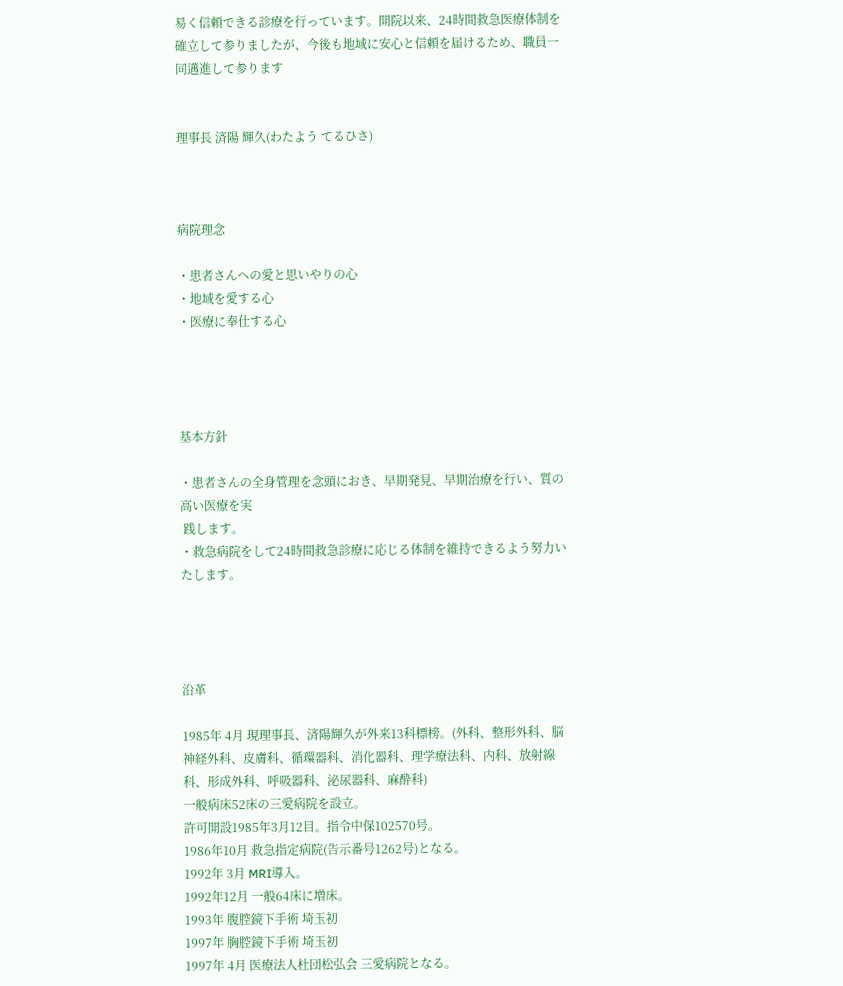易く信頼できる診療を行っています。開院以来、24時間救急医療体制を確立して参りましたが、今後も地域に安心と信頼を届けるため、職員一同邁進して参ります


理事長 済陽 輝久(わたよう てるひさ)



病院理念

・患者さんへの愛と思いやりの心
・地域を愛する心
・医療に奉仕する心




基本方針

・患者さんの全身管理を念頭におき、早期発見、早期治療を行い、質の高い医療を実
 践します。
・救急病院をして24時間救急診療に応じる体制を維持できるよう努力いたします。




沿革

1985年 4月 現理事長、済陽輝久が外来13科標榜。(外科、整形外科、脳神経外科、皮膚科、循環器科、消化器科、理学療法科、内科、放射線科、形成外科、呼吸器科、泌尿器科、麻酔科)
一般病床52床の三愛病院を設立。
許可開設1985年3月12目。指令中保102570号。
1986年10月 救急指定病院(告示番号1262号)となる。
1992年 3月 MRI導入。
1992年12月 一般64床に増床。
1993年 腹腔鏡下手術 埼玉初
1997年 胸腔鏡下手術 埼玉初
1997年 4月 医療法人杜団松弘会 三愛病院となる。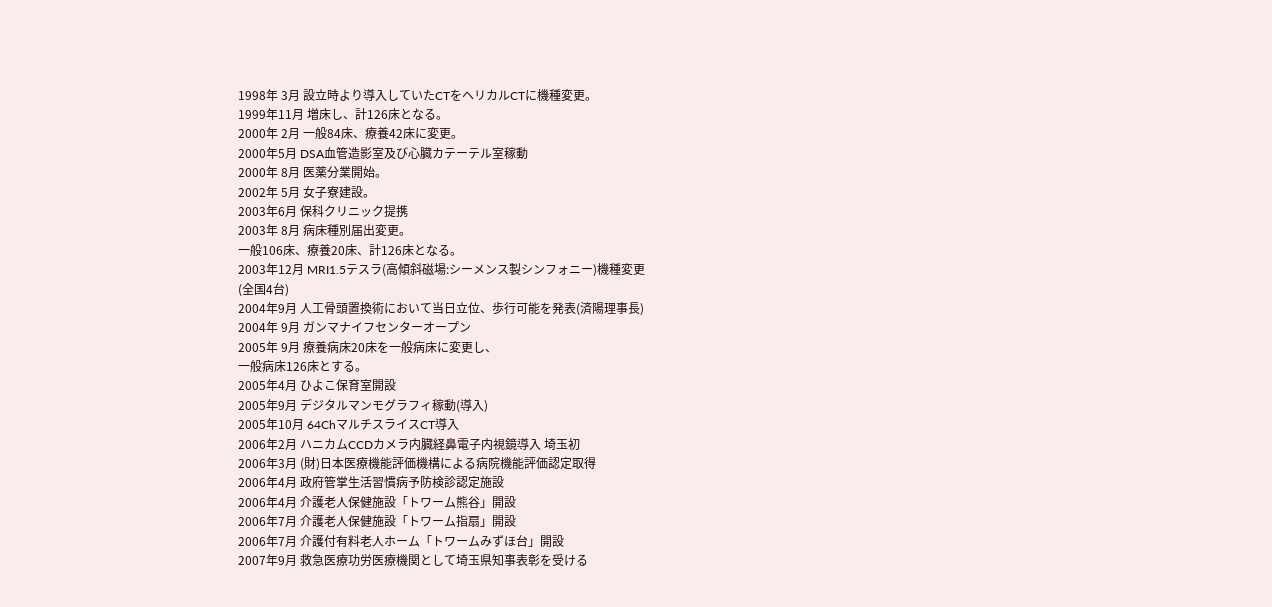1998年 3月 設立時より導入していたCTをヘリカルCTに機種変更。
1999年11月 増床し、計126床となる。
2000年 2月 一般84床、療養42床に変更。
2000年5月 DSA血管造影室及び心臓カテーテル室稼動
2000年 8月 医薬分業開始。
2002年 5月 女子寮建設。
2003年6月 保科クリニック提携
2003年 8月 病床種別届出変更。
一般106床、療養20床、計126床となる。
2003年12月 MRI1.5テスラ(高傾斜磁場:シーメンス製シンフォニー)機種変更
(全国4台)
2004年9月 人工骨頭置換術において当日立位、歩行可能を発表(済陽理事長)
2004年 9月 ガンマナイフセンターオープン
2005年 9月 療養病床20床を一般病床に変更し、
一般病床126床とする。
2005年4月 ひよこ保育室開設
2005年9月 デジタルマンモグラフィ稼動(導入)
2005年10月 64ChマルチスライスCT導入
2006年2月 ハニカムCCDカメラ内臓経鼻電子内視鏡導入 埼玉初
2006年3月 (財)日本医療機能評価機構による病院機能評価認定取得
2006年4月 政府管掌生活習慣病予防検診認定施設
2006年4月 介護老人保健施設「トワーム熊谷」開設
2006年7月 介護老人保健施設「トワーム指扇」開設
2006年7月 介護付有料老人ホーム「トワームみずほ台」開設
2007年9月 救急医療功労医療機関として埼玉県知事表彰を受ける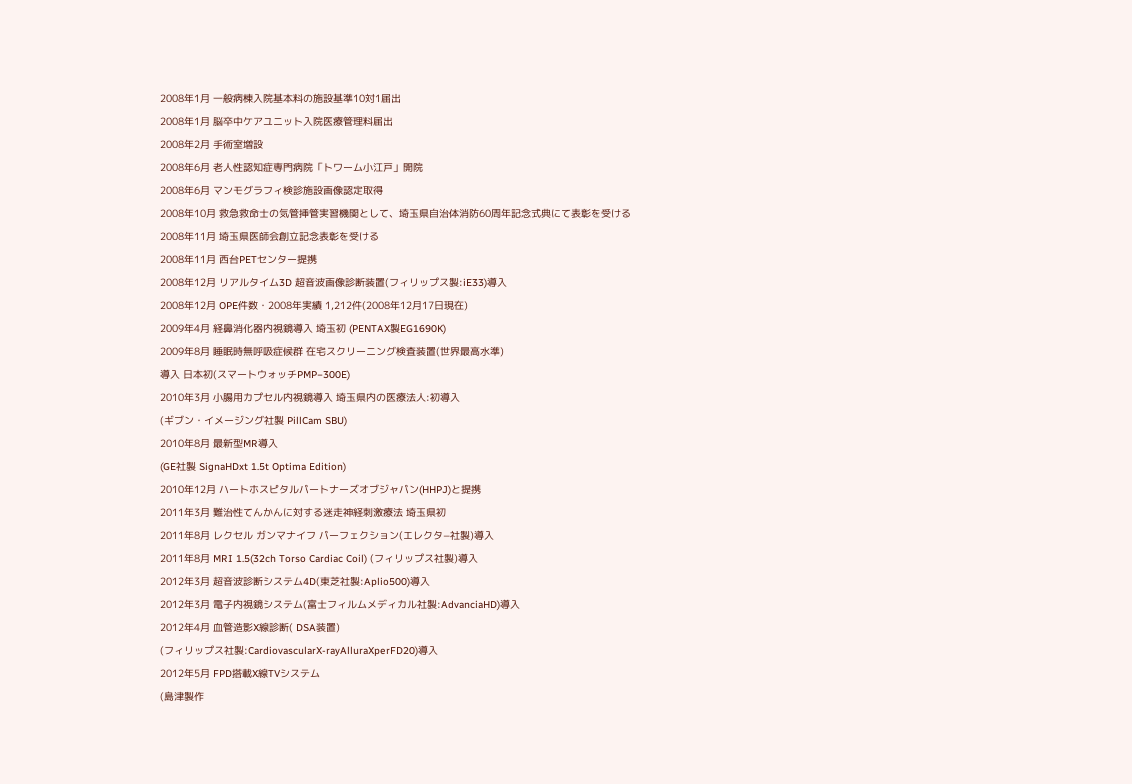2008年1月 一般病棟入院基本料の施設基準10対1届出
2008年1月 脳卒中ケアユニット入院医療管理料届出
2008年2月 手術室増設
2008年6月 老人性認知症専門病院「トワーム小江戸」開院
2008年6月 マンモグラフィ検診施設画像認定取得
2008年10月 救急救命士の気管挿管実習機関として、埼玉県自治体消防60周年記念式典にて表彰を受ける
2008年11月 埼玉県医師会創立記念表彰を受ける
2008年11月 西台PETセンター提携
2008年12月 リアルタイム3D 超音波画像診断装置(フィリップス製:iE33)導入
2008年12月 OPE件数・2008年実績 1,212件(2008年12月17日現在)
2009年4月 経鼻消化器内視鏡導入 埼玉初 (PENTAX製EG1690K)
2009年8月 睡眠時無呼吸症候群 在宅スクリーニング検査装置(世界最高水準)
導入 日本初(スマートウォッチPMP−300E)
2010年3月 小腸用カプセル内視鏡導入 埼玉県内の医療法人:初導入
(ギブン・イメージング社製 PillCam SBU)
2010年8月 最新型MR導入
(GE社製 SignaHDxt 1.5t Optima Edition)
2010年12月 ハートホスピタルパートナーズオブジャパン(HHPJ)と提携
2011年3月 難治性てんかんに対する迷走神経刺激療法 埼玉県初
2011年8月 レクセル ガンマナイフ パーフェクション(エレクタ−社製)導入
2011年8月 MRI 1.5(32ch Torso Cardiac Coil) (フィリップス社製)導入
2012年3月 超音波診断システム4D(東芝社製:Aplio500)導入
2012年3月 電子内視鏡システム(富士フィルムメディカル社製:AdvanciaHD)導入
2012年4月 血管造影X線診断( DSA装置)
(フィリップス社製:CardiovascularX-rayAlluraXperFD20)導入
2012年5月 FPD搭載X線TVシステム
(島津製作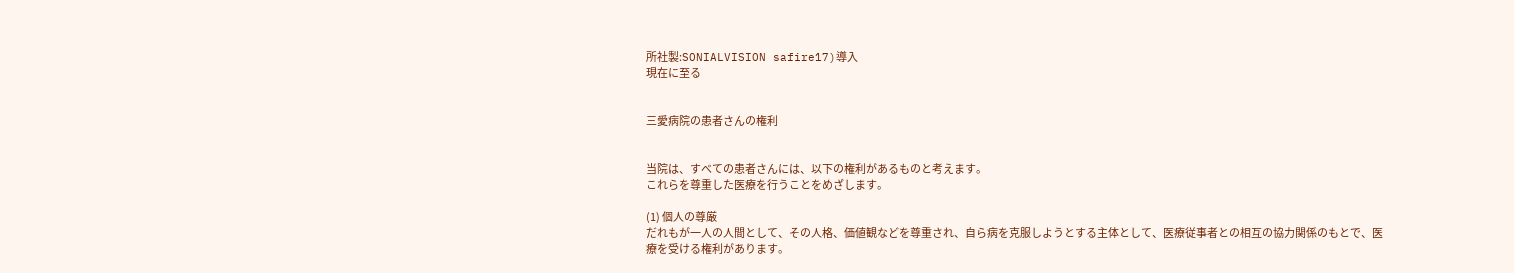所社製:SONIALVISION safire17)導入
現在に至る


三愛病院の患者さんの権利


当院は、すべての患者さんには、以下の権利があるものと考えます。
これらを尊重した医療を行うことをめざします。

(1) 個人の尊厳
だれもが一人の人間として、その人格、価値観などを尊重され、自ら病を克服しようとする主体として、医療従事者との相互の協力関係のもとで、医療を受ける権利があります。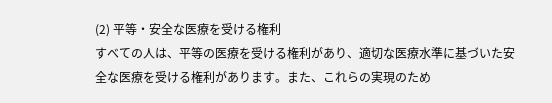(2) 平等・安全な医療を受ける権利
すべての人は、平等の医療を受ける権利があり、適切な医療水準に基づいた安全な医療を受ける権利があります。また、これらの実現のため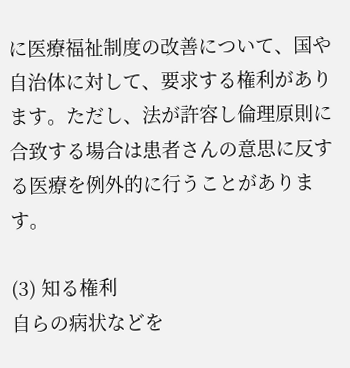に医療福祉制度の改善について、国や自治体に対して、要求する権利があります。ただし、法が許容し倫理原則に合致する場合は患者さんの意思に反する医療を例外的に行うことがあります。

(3) 知る権利
自らの病状などを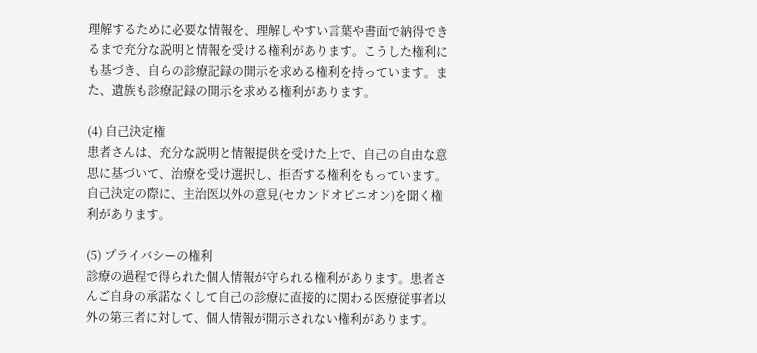理解するために必要な情報を、理解しやすい言葉や書面で納得できるまで充分な説明と情報を受ける権利があります。こうした権利にも基づき、自らの診療記録の開示を求める権利を持っています。また、遺族も診療記録の開示を求める権利があります。

(4) 自己決定権
患者さんは、充分な説明と情報提供を受けた上で、自己の自由な意思に基づいて、治療を受け選択し、拒否する権利をもっています。
自己決定の際に、主治医以外の意見(セカンドオピニオン)を聞く権利があります。

(5) プライバシーの権利
診療の過程で得られた個人情報が守られる権利があります。患者さんご自身の承諾なくして自己の診療に直接的に関わる医療従事者以外の第三者に対して、個人情報が開示されない権利があります。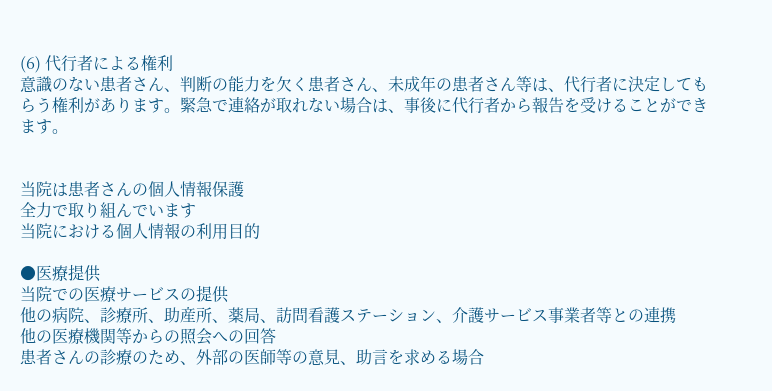(6) 代行者による権利
意識のない患者さん、判断の能力を欠く患者さん、未成年の患者さん等は、代行者に決定してもらう権利があります。緊急で連絡が取れない場合は、事後に代行者から報告を受けることができます。


当院は患者さんの個人情報保護
全力で取り組んでいます
当院における個人情報の利用目的

●医療提供
当院での医療サービスの提供
他の病院、診療所、助産所、薬局、訪問看護ステーション、介護サービス事業者等との連携
他の医療機関等からの照会への回答
患者さんの診療のため、外部の医師等の意見、助言を求める場合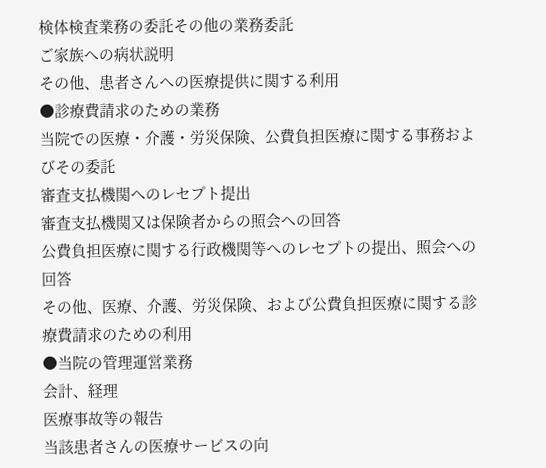検体検査業務の委託その他の業務委託
ご家族への病状説明
その他、患者さんへの医療提供に関する利用
●診療費請求のための業務
当院での医療・介護・労災保険、公費負担医療に関する事務およびその委託
審査支払機関へのレセプト提出
審査支払機関又は保険者からの照会への回答
公費負担医療に関する行政機関等へのレセプトの提出、照会への回答
その他、医療、介護、労災保険、および公費負担医療に関する診療費請求のための利用
●当院の管理運営業務
会計、経理
医療事故等の報告
当該患者さんの医療サービスの向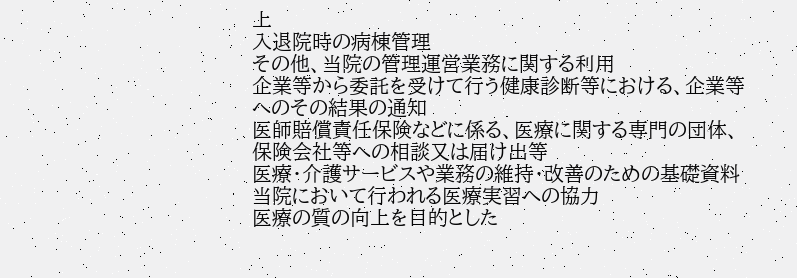上
入退院時の病棟管理
その他、当院の管理運営業務に関する利用
企業等から委託を受けて行う健康診断等における、企業等へのその結果の通知
医師賠償責任保険などに係る、医療に関する専門の団体、保険会社等への相談又は届け出等
医療・介護サービスや業務の維持・改善のための基礎資料
当院において行われる医療実習への協力
医療の質の向上を目的とした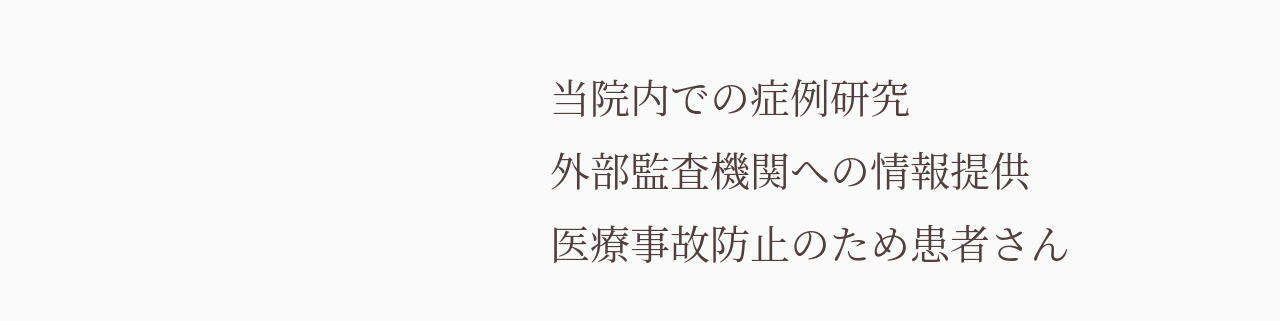当院内での症例研究
外部監査機関への情報提供
医療事故防止のため患者さん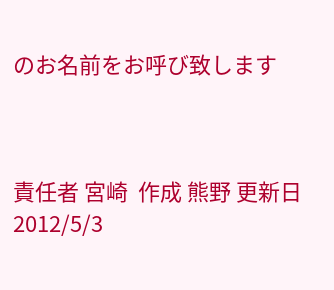のお名前をお呼び致します



責任者 宮崎  作成 熊野 更新日 2012/5/3